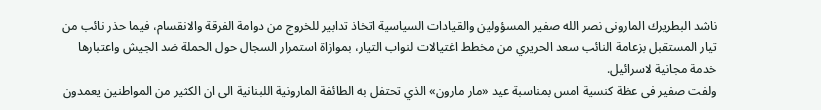ناشد البطريرك المارونى نصر الله صفير المسؤولين والقيادات السياسية اتخاذ تدابير للخروج من دوامة الفرقة والانقسام، فيما حذر نائب من تيار المستقبل بزعامة النائب سعد الحريري من مخطط اغتيالات لنواب التيار، بموازاة استمرار السجال حول الحملة ضد الجيش واعتبارها خدمة مجانية لاسرائيل.
ولفت صفير فى عظة كنسية امس بمناسبة عيد «مار مارون» الذي تحتفل به الطائفة المارونية اللبنانية الى ان الكثير من المواطنين يعمدون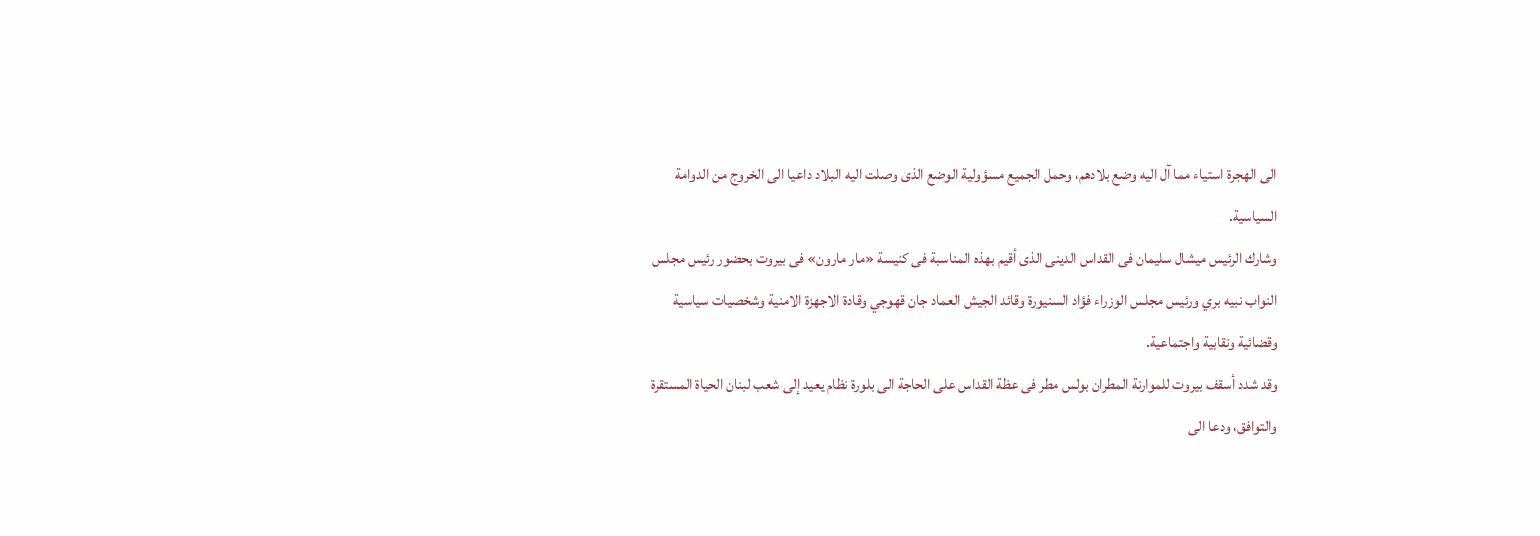الى الهجرة استياء مما آل اليه وضع بلادهم، وحمل الجميع مسؤولية الوضع الذى وصلت اليه البلاد داعيا الى الخروج من الدوامة السياسية.
وشارك الرئيس ميشال سليمان فى القداس الدينى الذى أقيم بهذه المناسبة فى كنيسة «مار مارون» فى بيروت بحضور رئيس مجلس النواب نبيه بري ورئيس مجلس الوزراء فؤاد السنيورة وقائد الجيش العماد جان قهوجي وقادة الاجهزة الامنية وشخصيات سياسية وقضائية ونقابية واجتماعية.
وقد شدد أسقف بيروت للموارنة المطران بولس مطر فى عظة القداس على الحاجة الى بلورة نظام يعيد إلى شعب لبنان الحياة المستقرة والتوافق، ودعا الى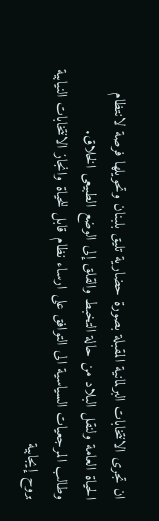ان تجرى الانتخابات البرلمانية المقبلة بصورة حضارية تليق بلبنان وتحويلها فرصة لانتظام الحياة العامة ولنقل البلاد من حالة التخبط والقلق إلى الوضع الطبيعى الخلاق.
وطالب المرجعيات السياسية الى التوافق على ارساء نظام قابل للحياة وانجاز الانتخابات النيابية بروح إيجابية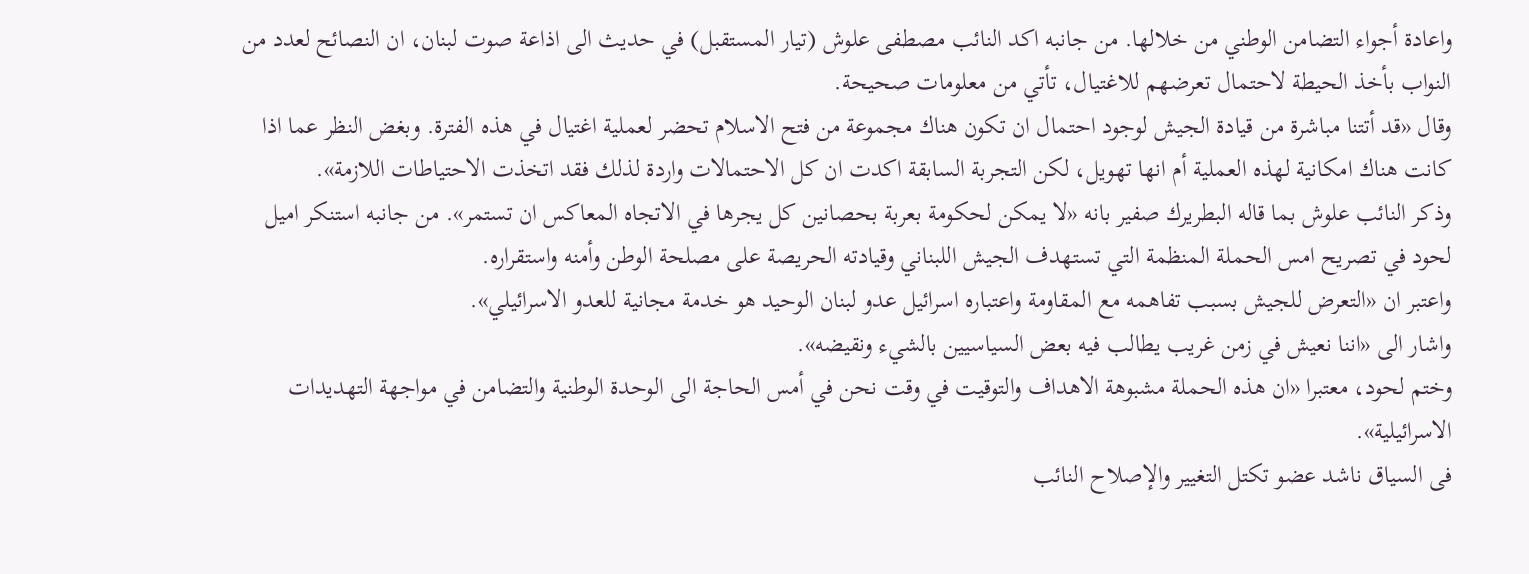واعادة أجواء التضامن الوطني من خلالها. من جانبه اكد النائب مصطفى علوش (تيار المستقبل) في حديث الى اذاعة صوت لبنان، ان النصائح لعدد من النواب بأخذ الحيطة لاحتمال تعرضهم للاغتيال، تأتي من معلومات صحيحة.
وقال «قد أتتنا مباشرة من قيادة الجيش لوجود احتمال ان تكون هناك مجموعة من فتح الاسلام تحضر لعملية اغتيال في هذه الفترة. وبغض النظر عما اذا كانت هناك امكانية لهذه العملية أم انها تهويل، لكن التجربة السابقة اكدت ان كل الاحتمالات واردة لذلك فقد اتخذت الاحتياطات اللازمة».
وذكر النائب علوش بما قاله البطريرك صفير بانه «لا يمكن لحكومة بعربة بحصانين كل يجرها في الاتجاه المعاكس ان تستمر». من جانبه استنكر اميل لحود في تصريح امس الحملة المنظمة التي تستهدف الجيش اللبناني وقيادته الحريصة على مصلحة الوطن وأمنه واستقراره.
واعتبر ان «التعرض للجيش بسبب تفاهمه مع المقاومة واعتباره اسرائيل عدو لبنان الوحيد هو خدمة مجانية للعدو الاسرائيلي».
واشار الى «اننا نعيش في زمن غريب يطالب فيه بعض السياسيين بالشيء ونقيضه».
وختم لحود، معتبرا «ان هذه الحملة مشبوهة الاهداف والتوقيت في وقت نحن في أمس الحاجة الى الوحدة الوطنية والتضامن في مواجهة التهديدات الاسرائيلية».
فى السياق ناشد عضو تكتل التغيير والإصلاح النائب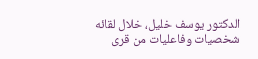الدكتور يوسف خليل، خلال لقائه شخصيات وفاعليات من قرى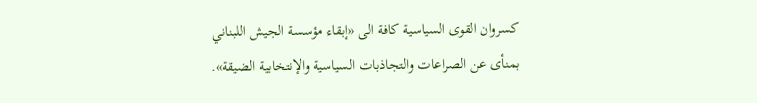كسروان القوى السياسية كافة الى «إبقاء مؤسسة الجيش اللبناني بمنأى عن الصراعات والتجاذبات السياسية والإنتخابية الضيقة».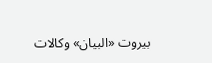بيروت «البيان» وكالات